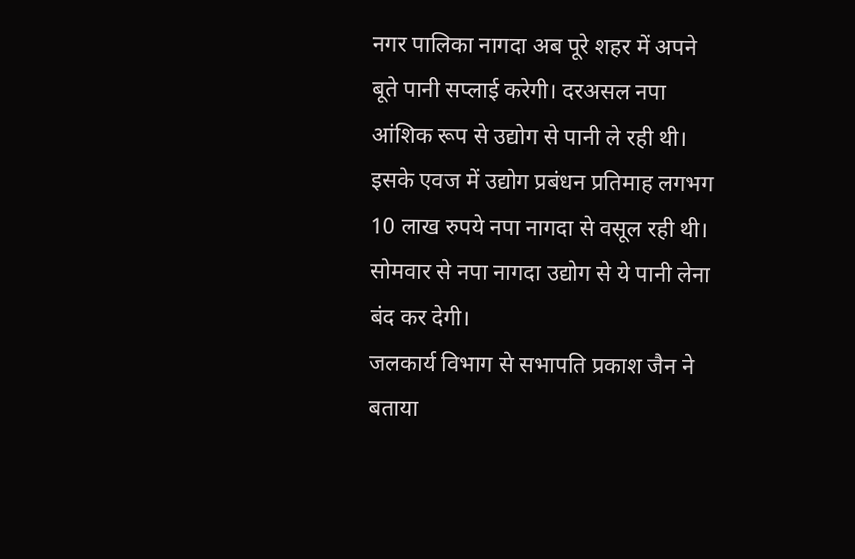नगर पालिका नागदा अब पूरे शहर में अपने बूते पानी सप्लाई करेगी। दरअसल नपा आंशिक रूप से उद्योग से पानी ले रही थी। इसके एवज में उद्योग प्रबंधन प्रतिमाह लगभग 10 लाख रुपये नपा नागदा से वसूल रही थी। सोमवार से नपा नागदा उद्योग से ये पानी लेना बंद कर देगी।
जलकार्य विभाग से सभापति प्रकाश जैन ने बताया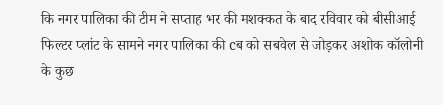कि नगर पालिका की टीम ने सप्ताह भर की मशक्कत के बाद रविवार को बीसीआई फिल्टर प्लांट के सामने नगर पालिका की cब को सबवेल से जोड़कर अशोक कॉलोनी के कुछ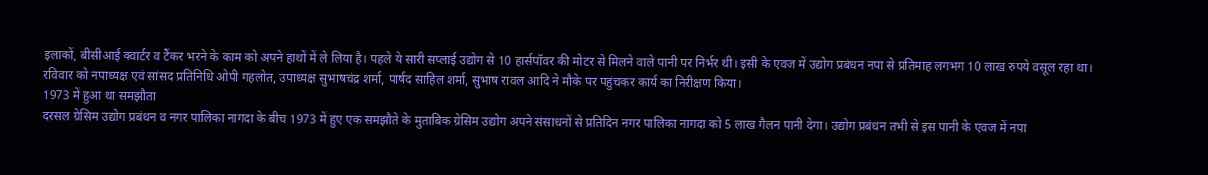इलाकों, बीसीआई क्वार्टर व टैंकर भरने के काम को अपने हाथों में ले लिया है। पहले ये सारी सप्लाई उद्योग से 10 हार्सपॉवर की मोटर से मिलने वाले पानी पर निर्भर थी। इसी के एवज में उद्योग प्रबंधन नपा से प्रतिमाह लगभग 10 लाख रुपये वसूल रहा था।
रविवार को नपाध्यक्ष एवं सांसद प्रतिनिधि ओपी गहलोत, उपाध्यक्ष सुभाषचंद्र शर्मा, पार्षद साहिल शर्मा, सुभाष रावल आदि ने मौके पर पहुंचकर कार्य का निरीक्षण किया।
1973 में हुआ था समझौता
दरसल ग्रेसिम उद्योग प्रबंधन व नगर पालिका नागदा के बीच 1973 में हुए एक समझौते के मुताबिक ग्रेसिम उद्योग अपने संसाधनों से प्रतिदिन नगर पालिका नागदा को 5 लाख गैलन पानी देगा। उद्योग प्रबंधन तभी से इस पानी के एवज में नपा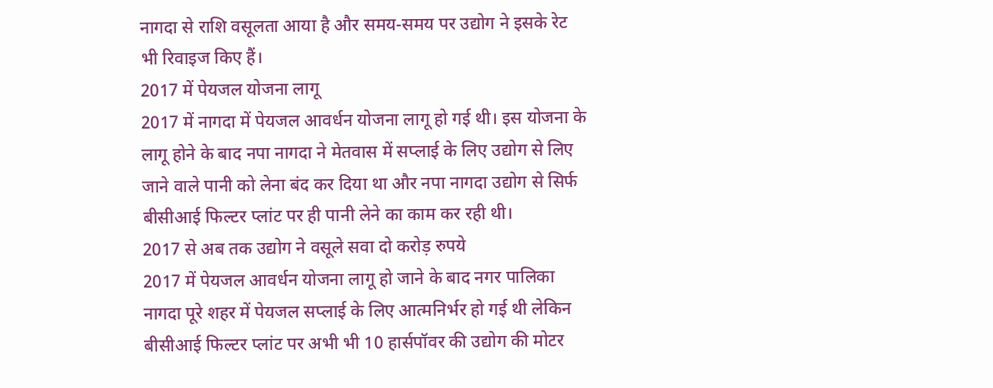नागदा से राशि वसूलता आया है और समय-समय पर उद्योग ने इसके रेट भी रिवाइज किए हैं।
2017 में पेयजल योजना लागू
2017 में नागदा में पेयजल आवर्धन योजना लागू हो गई थी। इस योजना के लागू होने के बाद नपा नागदा ने मेतवास में सप्लाई के लिए उद्योग से लिए जाने वाले पानी को लेना बंद कर दिया था और नपा नागदा उद्योग से सिर्फ बीसीआई फिल्टर प्लांट पर ही पानी लेने का काम कर रही थी।
2017 से अब तक उद्योग ने वसूले सवा दो करोड़ रुपये
2017 में पेयजल आवर्धन योजना लागू हो जाने के बाद नगर पालिका नागदा पूरे शहर में पेयजल सप्लाई के लिए आत्मनिर्भर हो गई थी लेकिन बीसीआई फिल्टर प्लांट पर अभी भी 10 हार्सपॉवर की उद्योग की मोटर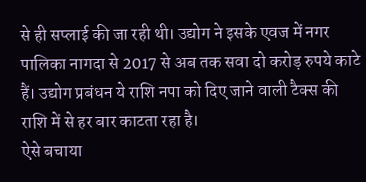से ही सप्लाई की जा रही थी। उद्योग ने इसके एवज में नगर पालिका नागदा से 2017 से अब तक सवा दो करोड़ रुपये काटे हैं। उद्योग प्रबंधन ये राशि नपा को दिए जाने वाली टैक्स की राशि में से हर बार काटता रहा है।
ऐसे बचाया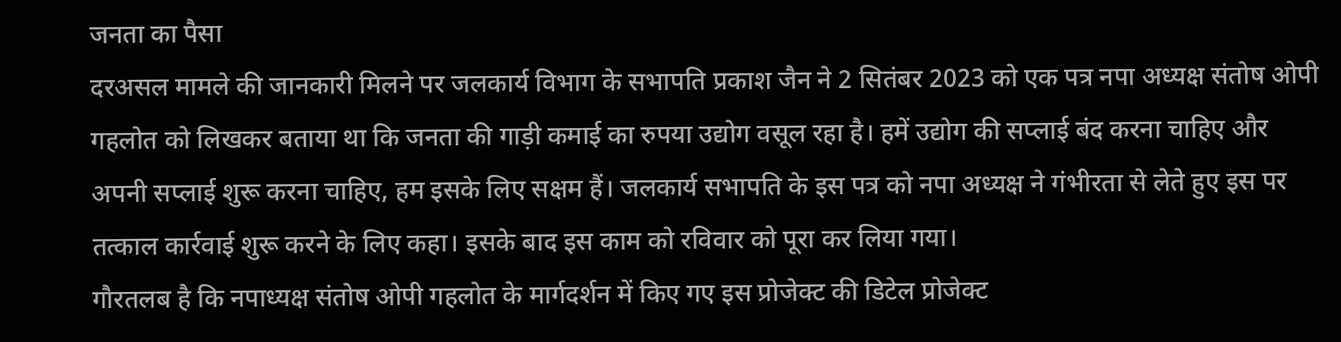जनता का पैसा
दरअसल मामले की जानकारी मिलने पर जलकार्य विभाग के सभापति प्रकाश जैन ने 2 सितंबर 2023 को एक पत्र नपा अध्यक्ष संतोष ओपी गहलोत को लिखकर बताया था कि जनता की गाड़ी कमाई का रुपया उद्योग वसूल रहा है। हमें उद्योग की सप्लाई बंद करना चाहिए और अपनी सप्लाई शुरू करना चाहिए, हम इसके लिए सक्षम हैं। जलकार्य सभापति के इस पत्र को नपा अध्यक्ष ने गंभीरता से लेते हुए इस पर तत्काल कार्रवाई शुरू करने के लिए कहा। इसके बाद इस काम को रविवार को पूरा कर लिया गया।
गौरतलब है कि नपाध्यक्ष संतोष ओपी गहलोत के मार्गदर्शन में किए गए इस प्रोजेक्ट की डिटेल प्रोजेक्ट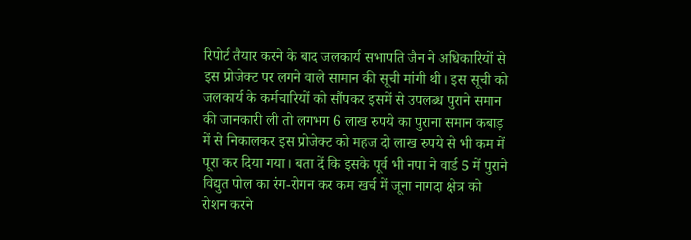रिपोर्ट तैयार करने के बाद जलकार्य सभापति जैन ने अधिकारियों से इस प्रोजेक्ट पर लगने वाले सामान की सूची मांगी थी। इस सूची को जलकार्य के कर्मचारियों को सौंपकर इसमें से उपलब्ध पुराने समान की जानकारी ली तो लगभग 6 लाख रुपये का पुराना समान कबाड़ में से निकालकर इस प्रोजेक्ट को महज दो लाख रुपये से भी कम में पूरा कर दिया गया। बता दें कि इसके पूर्व भी नपा ने वार्ड 5 में पुराने विद्युत पोल का रंग-रोगन कर कम खर्च में जूना नागदा क्षेत्र को रोशन करने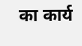का कार्य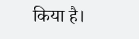किया है।